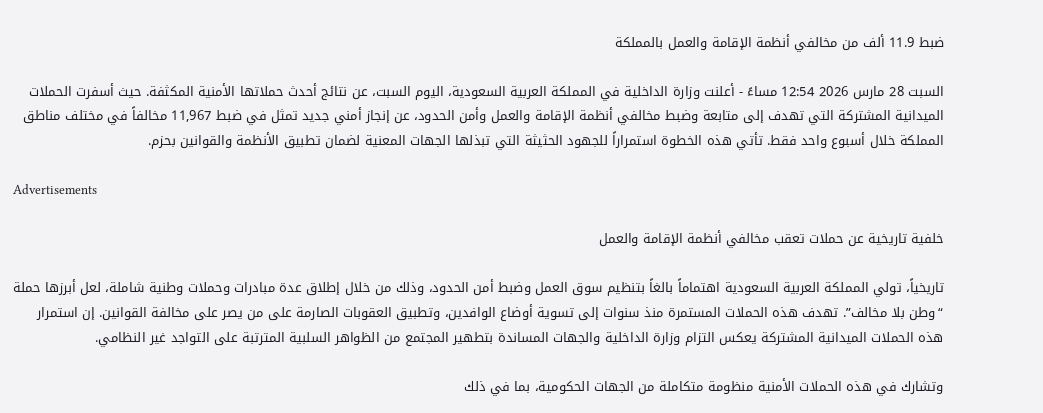ضبط 11.9 ألف من مخالفي أنظمة الإقامة والعمل بالمملكة

السبت 28 مارس 2026 12:54 مساءً - أعلنت وزارة الداخلية في المملكة العربية السعودية، اليوم السبت، عن نتائج أحدث حملاتها الأمنية المكثفة. حيث أسفرت الحملات الميدانية المشتركة التي تهدف إلى متابعة وضبط مخالفي أنظمة الإقامة والعمل وأمن الحدود، عن إنجاز أمني جديد تمثل في ضبط 11,967 مخالفاً في مختلف مناطق المملكة خلال أسبوع واحد فقط. تأتي هذه الخطوة استمراراً للجهود الحثيثة التي تبذلها الجهات المعنية لضمان تطبيق الأنظمة والقوانين بحزم.

Advertisements

خلفية تاريخية عن حملات تعقب مخالفي أنظمة الإقامة والعمل

تاريخياً، تولي المملكة العربية السعودية اهتماماً بالغاً بتنظيم سوق العمل وضبط أمن الحدود، وذلك من خلال إطلاق عدة مبادرات وحملات وطنية شاملة، لعل أبرزها حملة “وطن بلا مخالف”. تهدف هذه الحملات المستمرة منذ سنوات إلى تسوية أوضاع الوافدين، وتطبيق العقوبات الصارمة على من يصر على مخالفة القوانين. إن استمرار هذه الحملات الميدانية المشتركة يعكس التزام وزارة الداخلية والجهات المساندة بتطهير المجتمع من الظواهر السلبية المترتبة على التواجد غير النظامي.

وتشارك في هذه الحملات الأمنية منظومة متكاملة من الجهات الحكومية، بما في ذلك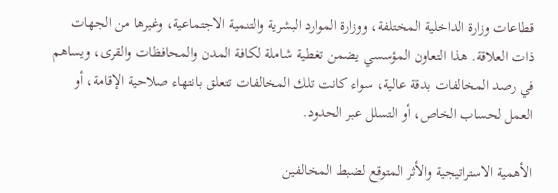قطاعات وزارة الداخلية المختلفة، ووزارة الموارد البشرية والتنمية الاجتماعية، وغيرها من الجهات ذات العلاقة. هذا التعاون المؤسسي يضمن تغطية شاملة لكافة المدن والمحافظات والقرى، ويساهم في رصد المخالفات بدقة عالية، سواء كانت تلك المخالفات تتعلق بانتهاء صلاحية الإقامة، أو العمل لحساب الخاص، أو التسلل عبر الحدود.

الأهمية الاستراتيجية والأثر المتوقع لضبط المخالفين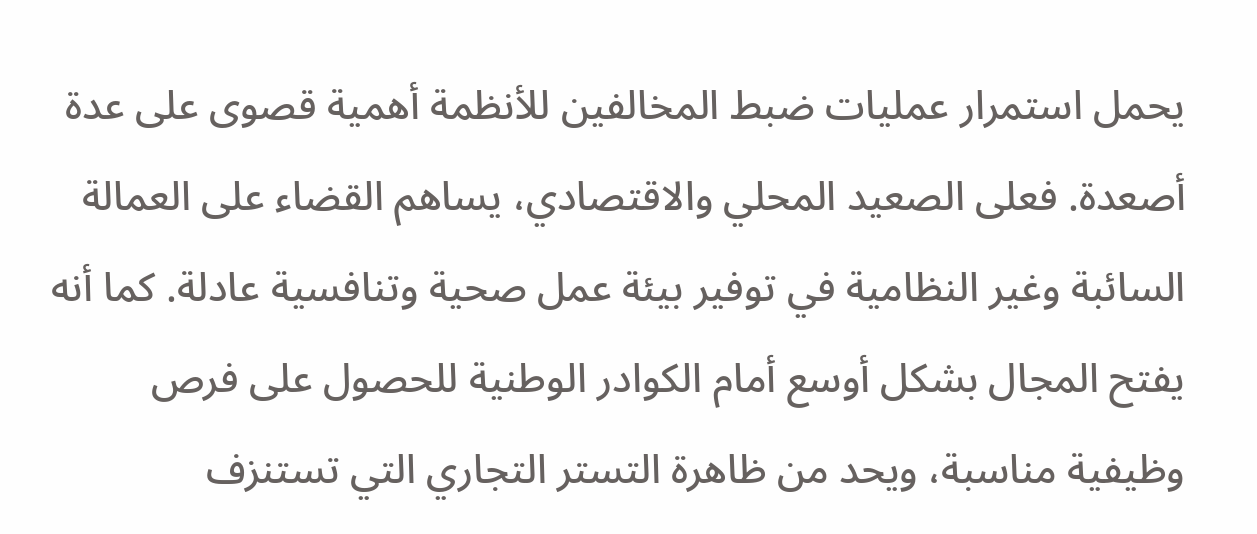يحمل استمرار عمليات ضبط المخالفين للأنظمة أهمية قصوى على عدة أصعدة. فعلى الصعيد المحلي والاقتصادي، يساهم القضاء على العمالة السائبة وغير النظامية في توفير بيئة عمل صحية وتنافسية عادلة. كما أنه يفتح المجال بشكل أوسع أمام الكوادر الوطنية للحصول على فرص وظيفية مناسبة، ويحد من ظاهرة التستر التجاري التي تستنزف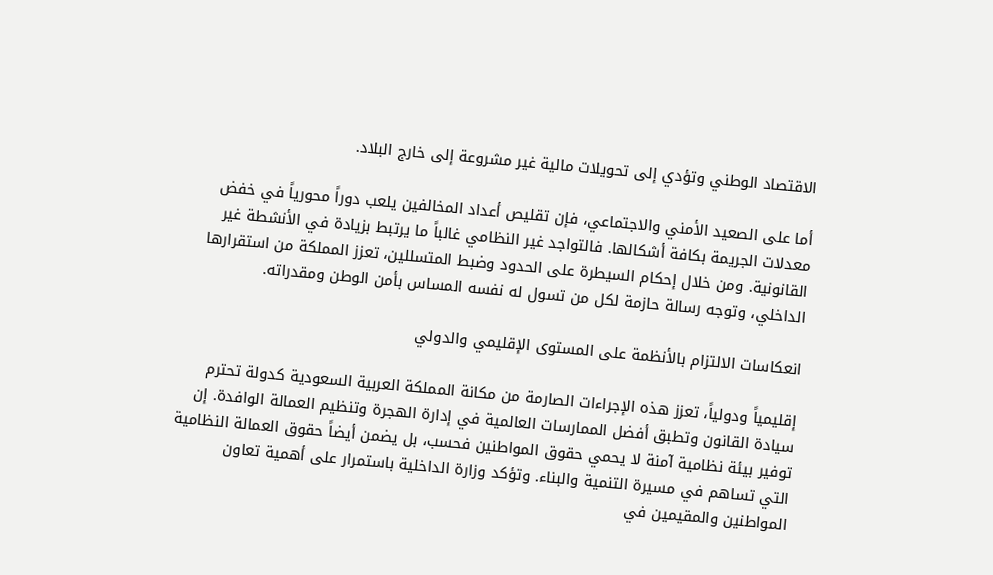الاقتصاد الوطني وتؤدي إلى تحويلات مالية غير مشروعة إلى خارج البلاد.

أما على الصعيد الأمني والاجتماعي، فإن تقليص أعداد المخالفين يلعب دوراً محورياً في خفض معدلات الجريمة بكافة أشكالها. فالتواجد غير النظامي غالباً ما يرتبط بزيادة في الأنشطة غير القانونية. ومن خلال إحكام السيطرة على الحدود وضبط المتسللين، تعزز المملكة من استقرارها الداخلي، وتوجه رسالة حازمة لكل من تسول له نفسه المساس بأمن الوطن ومقدراته.

انعكاسات الالتزام بالأنظمة على المستوى الإقليمي والدولي

إقليمياً ودولياً، تعزز هذه الإجراءات الصارمة من مكانة المملكة العربية السعودية كدولة تحترم سيادة القانون وتطبق أفضل الممارسات العالمية في إدارة الهجرة وتنظيم العمالة الوافدة. إن توفير بيئة نظامية آمنة لا يحمي حقوق المواطنين فحسب، بل يضمن أيضاً حقوق العمالة النظامية التي تساهم في مسيرة التنمية والبناء. وتؤكد وزارة الداخلية باستمرار على أهمية تعاون المواطنين والمقيمين في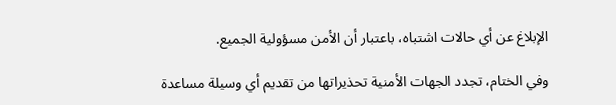الإبلاغ عن أي حالات اشتباه، باعتبار أن الأمن مسؤولية الجميع.

وفي الختام، تجدد الجهات الأمنية تحذيراتها من تقديم أي وسيلة مساعدة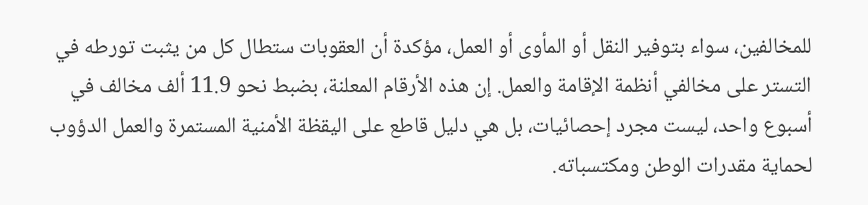للمخالفين، سواء بتوفير النقل أو المأوى أو العمل، مؤكدة أن العقوبات ستطال كل من يثبت تورطه في التستر على مخالفي أنظمة الإقامة والعمل. إن هذه الأرقام المعلنة، بضبط نحو 11.9 ألف مخالف في أسبوع واحد، ليست مجرد إحصائيات، بل هي دليل قاطع على اليقظة الأمنية المستمرة والعمل الدؤوب لحماية مقدرات الوطن ومكتسباته.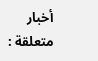أخبار متعلقة :